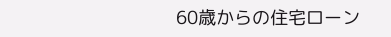60歳からの住宅ローン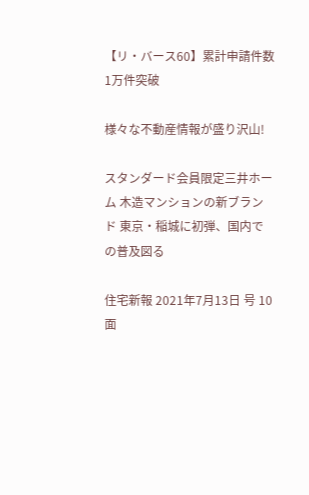【リ・バース60】累計申請件数1万件突破

様々な不動産情報が盛り沢山!

スタンダード会員限定三井ホーム 木造マンションの新ブランド 東京・稲城に初弾、国内での普及図る

住宅新報 2021年7月13日 号 10面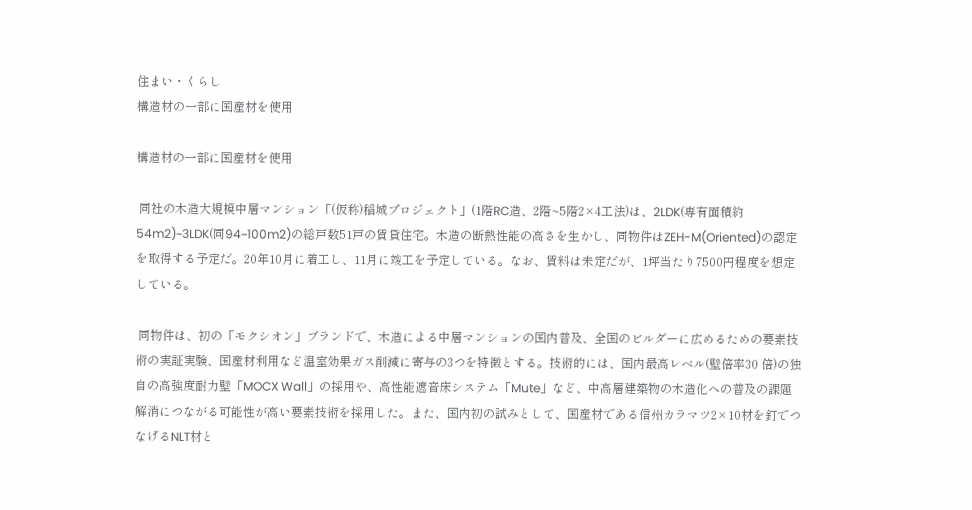住まい・くらし
構造材の一部に国産材を使用

構造材の一部に国産材を使用

 同社の木造大規模中層マンション「(仮称)稲城プロジェクト」(1階RC造、2階~5階2×4工法)は、2LDK(専有面積約54m2)~3LDK(同94~100m2)の総戸数51戸の賃貸住宅。木造の断熱性能の高さを生かし、同物件はZEH-M(Oriented)の認定を取得する予定だ。20年10月に着工し、11月に竣工を予定している。なお、賃料は未定だが、1坪当たり7500円程度を想定している。

 同物件は、初の「モクシオン」ブランドで、木造による中層マンションの国内普及、全国のビルダーに広めるための要素技術の実証実験、国産材利用など温室効果ガス削減に寄与の3つを特徴とする。技術的には、国内最高レベル(壁倍率30 倍)の独自の高強度耐力壁「MOCX Wall」の採用や、高性能遮音床システム「Mute」など、中高層建築物の木造化への普及の課題解消につながる可能性が高い要素技術を採用した。また、国内初の試みとして、国産材である信州カラマツ2×10材を釘でつなげるNLT材と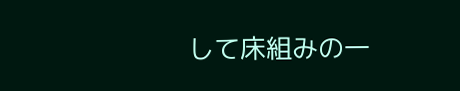して床組みの一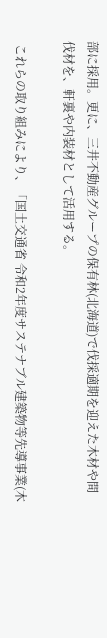部に採用。更に、三井不動産グループの保有林(北海道)で伐採適期を迎えた木材や間伐材を、軒裏や内装材として活用する。

 これらの取り組みにより、「国土交通省 令和2年度サステナブル建築物等先導事業(木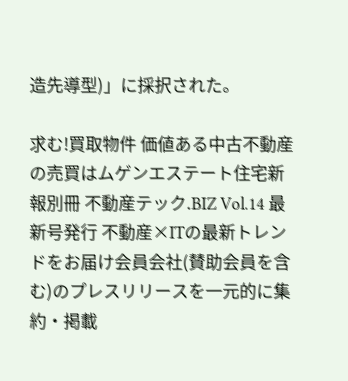造先導型)」に採択された。

求む!買取物件 価値ある中古不動産の売買はムゲンエステート住宅新報別冊 不動産テック.BIZ Vol.14 最新号発行 不動産×ITの最新トレンドをお届け会員会社(賛助会員を含む)のプレスリリースを一元的に集約・掲載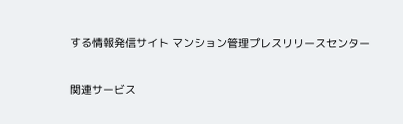する情報発信サイト マンション管理プレスリリースセンター

関連サービス